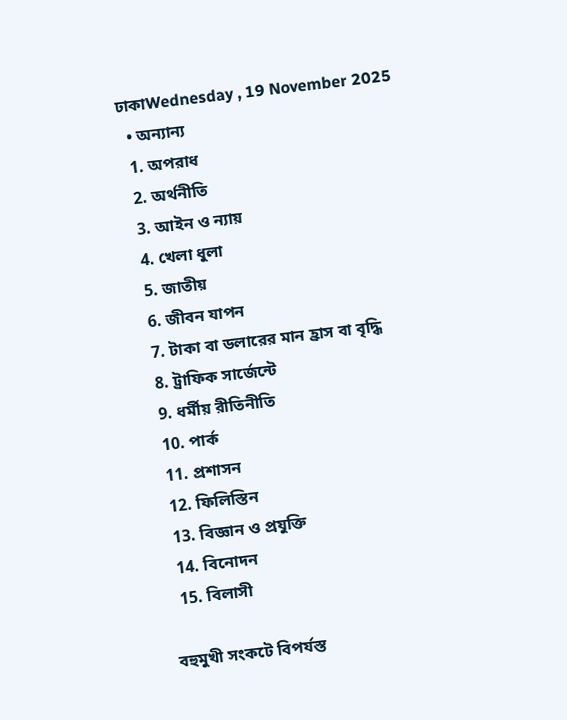ঢাকাWednesday , 19 November 2025
  • অন্যান্য
  1. অপরাধ
  2. অর্থনীতি
  3. আইন ও ন্যায়
  4. খেলা ধুলা
  5. জাতীয়
  6. জীবন যাপন
  7. টাকা বা ডলারের মান হ্রাস বা বৃদ্ধি
  8. ট্রাফিক সার্জেন্টে
  9. ধর্মীয় রীতিনীতি
  10. পার্ক
  11. প্রশাসন
  12. ফিলিস্তিন
  13. বিজ্ঞান ও প্রযুক্তি
  14. বিনোদন
  15. বিলাসী

বহুমুখী সংকটে বিপর্যস্ত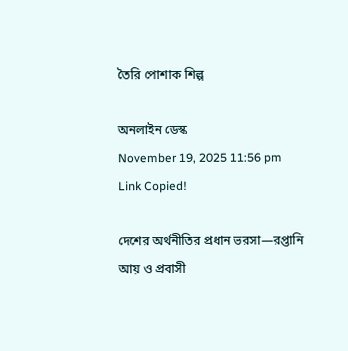তৈরি পোশাক শিল্প

অনলাইন ডেস্ক
November 19, 2025 11:56 pm
Link Copied!

দেশের অর্থনীতির প্রধান ভরসা—রপ্তানি আয় ও প্রবাসী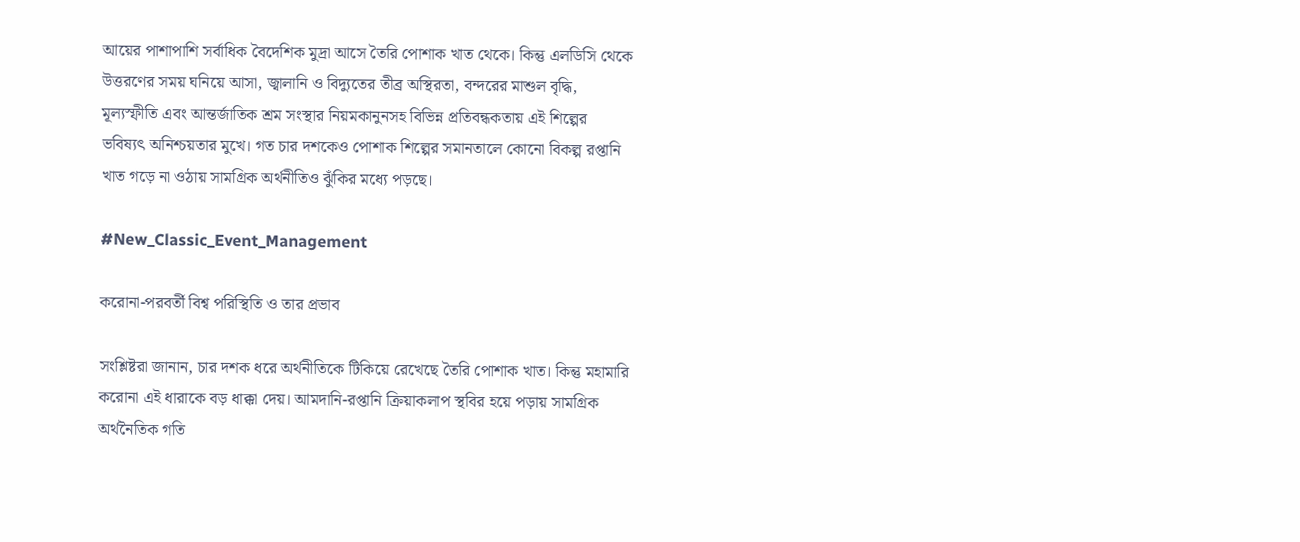আয়ের পাশাপাশি সর্বাধিক বৈদেশিক মুদ্রা আসে তৈরি পোশাক খাত থেকে। কিন্তু এলডিসি থেকে উত্তরণের সময় ঘনিয়ে আসা, জ্বালানি ও বিদ্যুতের তীব্র অস্থিরতা, বন্দরের মাশুল বৃদ্ধি, মূল্যস্ফীতি এবং আন্তর্জাতিক শ্রম সংস্থার নিয়মকানুনসহ বিভিন্ন প্রতিবন্ধকতায় এই শিল্পের ভবিষ্যৎ অনিশ্চয়তার মুখে। গত চার দশকেও পোশাক শিল্পের সমানতালে কোনো বিকল্প রপ্তানি খাত গড়ে না ওঠায় সামগ্রিক অর্থনীতিও ঝুঁকির মধ্যে পড়ছে।

#New_Classic_Event_Management

করোনা-পরবর্তী বিশ্ব পরিস্থিতি ও তার প্রভাব

সংশ্লিষ্টরা জানান, চার দশক ধরে অর্থনীতিকে টিকিয়ে রেখেছে তৈরি পোশাক খাত। কিন্তু মহামারি করোনা এই ধারাকে বড় ধাক্কা দেয়। আমদানি-রপ্তানি ক্রিয়াকলাপ স্থবির হয়ে পড়ায় সামগ্রিক অর্থনৈতিক গতি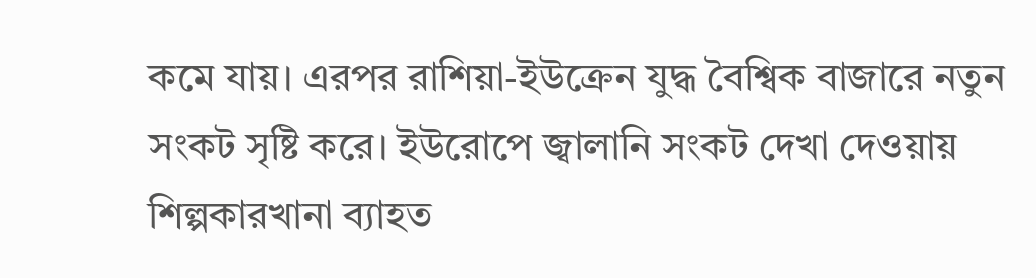কমে যায়। এরপর রাশিয়া-ইউক্রেন যুদ্ধ বৈশ্বিক বাজারে নতুন সংকট সৃষ্টি করে। ইউরোপে জ্বালানি সংকট দেখা দেওয়ায় শিল্পকারখানা ব্যাহত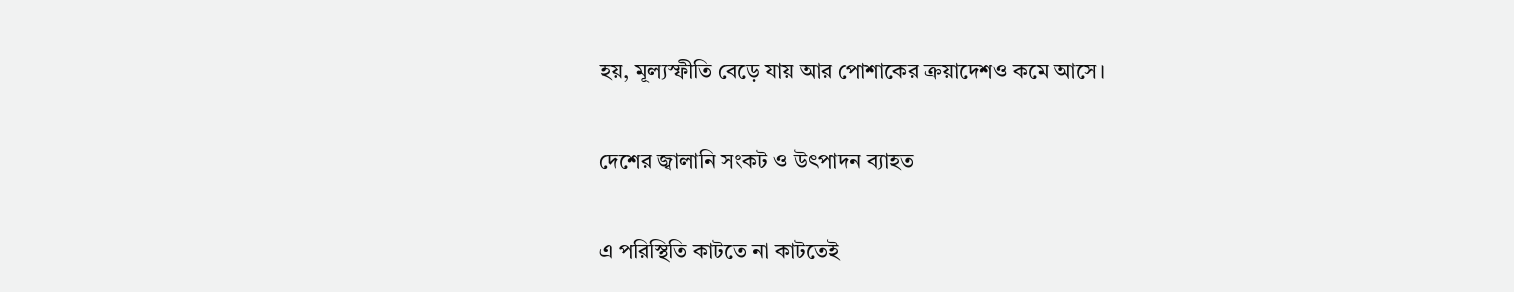হয়, মূল্যস্ফীতি বেড়ে যায় আর পোশাকের ক্রয়াদেশও কমে আসে।

দেশের জ্বালানি সংকট ও উৎপাদন ব্যাহত

এ পরিস্থিতি কাটতে না কাটতেই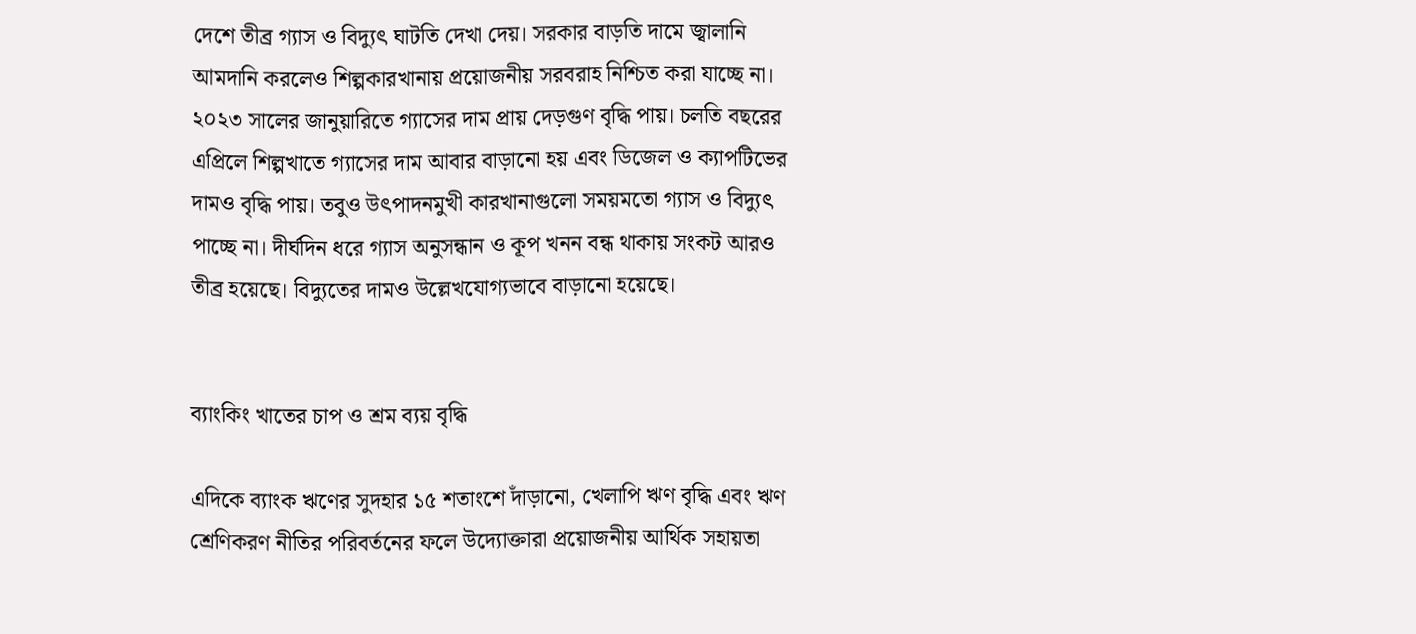দেশে তীব্র গ্যাস ও বিদ্যুৎ ঘাটতি দেখা দেয়। সরকার বাড়তি দামে জ্বালানি আমদানি করলেও শিল্পকারখানায় প্রয়োজনীয় সরবরাহ নিশ্চিত করা যাচ্ছে না। ২০২৩ সালের জানুয়ারিতে গ্যাসের দাম প্রায় দেড়গুণ বৃদ্ধি পায়। চলতি বছরের এপ্রিলে শিল্পখাতে গ্যাসের দাম আবার বাড়ানো হয় এবং ডিজেল ও ক্যাপটিভের দামও বৃদ্ধি পায়। তবুও উৎপাদনমুখী কারখানাগুলো সময়মতো গ্যাস ও বিদ্যুৎ পাচ্ছে না। দীর্ঘদিন ধরে গ্যাস অনুসন্ধান ও কূপ খনন বন্ধ থাকায় সংকট আরও তীব্র হয়েছে। বিদ্যুতের দামও উল্লেখযোগ্যভাবে বাড়ানো হয়েছে।


ব্যাংকিং খাতের চাপ ও শ্রম ব্যয় বৃদ্ধি

এদিকে ব্যাংক ঋণের সুদহার ১৫ শতাংশে দাঁড়ানো, খেলাপি ঋণ বৃদ্ধি এবং ঋণ শ্রেণিকরণ নীতির পরিবর্তনের ফলে উদ্যোক্তারা প্রয়োজনীয় আর্থিক সহায়তা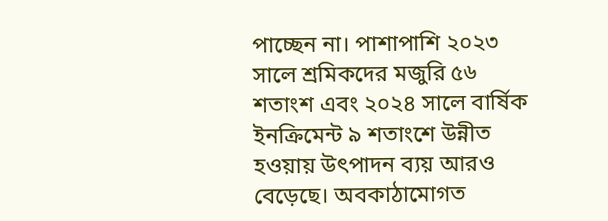পাচ্ছেন না। পাশাপাশি ২০২৩ সালে শ্রমিকদের মজুরি ৫৬ শতাংশ এবং ২০২৪ সালে বার্ষিক ইনক্রিমেন্ট ৯ শতাংশে উন্নীত হওয়ায় উৎপাদন ব্যয় আরও বেড়েছে। অবকাঠামোগত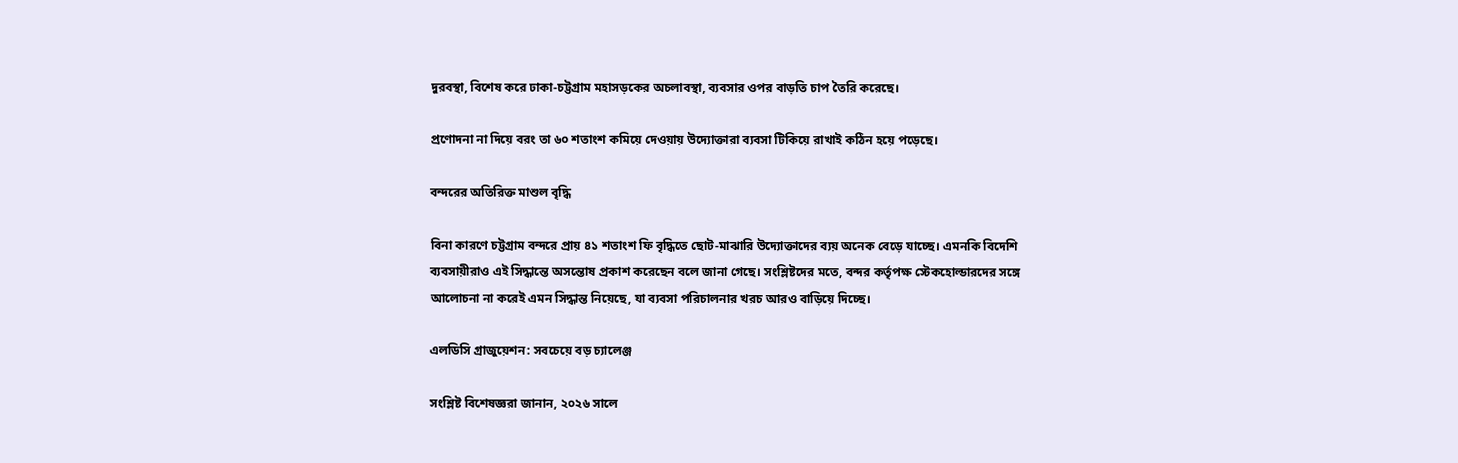দুরবস্থা, বিশেষ করে ঢাকা-চট্টগ্রাম মহাসড়কের অচলাবস্থা, ব্যবসার ওপর বাড়তি চাপ তৈরি করেছে।

প্রণোদনা না দিয়ে বরং তা ৬০ শতাংশ কমিয়ে দেওয়ায় উদ্যোক্তারা ব্যবসা টিকিয়ে রাখাই কঠিন হয়ে পড়েছে।

বন্দরের অতিরিক্ত মাশুল বৃদ্ধি

বিনা কারণে চট্টগ্রাম বন্দরে প্রায় ৪১ শতাংশ ফি বৃদ্ধিতে ছোট-মাঝারি উদ্যোক্তাদের ব্যয় অনেক বেড়ে যাচ্ছে। এমনকি বিদেশি ব্যবসায়ীরাও এই সিদ্ধান্তে অসন্তোষ প্রকাশ করেছেন বলে জানা গেছে। সংশ্লিষ্টদের মতে, বন্দর কর্তৃপক্ষ স্টেকহোল্ডারদের সঙ্গে আলোচনা না করেই এমন সিদ্ধান্ত নিয়েছে, যা ব্যবসা পরিচালনার খরচ আরও বাড়িয়ে দিচ্ছে।

এলডিসি গ্রাজুয়েশন: সবচেয়ে বড় চ্যালেঞ্জ

সংশ্লিষ্ট বিশেষজ্ঞরা জানান, ২০২৬ সালে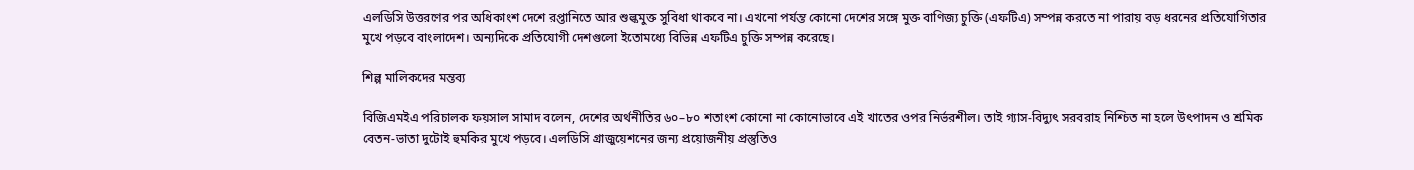এলডিসি উত্তরণের পর অধিকাংশ দেশে রপ্তানিতে আর শুল্কমুক্ত সুবিধা থাকবে না। এখনো পর্যন্ত কোনো দেশের সঙ্গে মুক্ত বাণিজ্য চুক্তি (এফটিএ) সম্পন্ন করতে না পারায় বড় ধরনের প্রতিযোগিতার মুখে পড়বে বাংলাদেশ। অন্যদিকে প্রতিযোগী দেশগুলো ইতোমধ্যে বিভিন্ন এফটিএ চুক্তি সম্পন্ন করেছে।

শিল্প মালিকদের মন্তব্য

বিজিএমইএ পরিচালক ফয়সাল সামাদ বলেন, দেশের অর্থনীতির ৬০–৮০ শতাংশ কোনো না কোনোভাবে এই খাতের ওপর নির্ভরশীল। তাই গ্যাস-বিদ্যুৎ সরবরাহ নিশ্চিত না হলে উৎপাদন ও শ্রমিক বেতন-ভাতা দুটোই হুমকির মুখে পড়বে। এলডিসি গ্রাজুয়েশনের জন্য প্রয়োজনীয় প্রস্তুতিও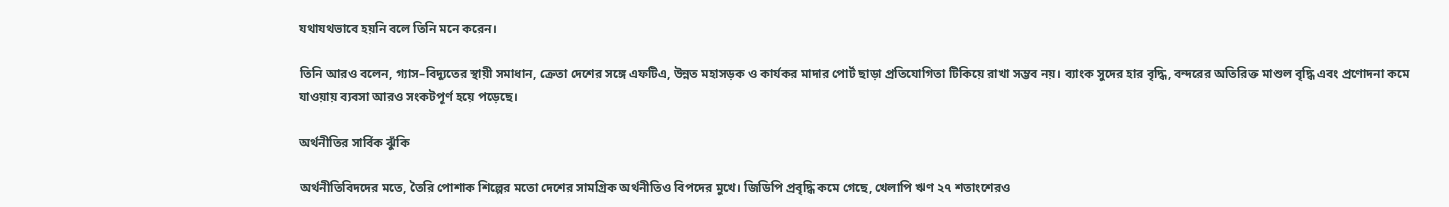যথাযথভাবে হয়নি বলে তিনি মনে করেন।

তিনি আরও বলেন, গ্যাস–বিদ্যুতের স্থায়ী সমাধান, ক্রেতা দেশের সঙ্গে এফটিএ, উন্নত মহাসড়ক ও কার্যকর মাদার পোর্ট ছাড়া প্রতিযোগিতা টিকিয়ে রাখা সম্ভব নয়। ব্যাংক সুদের হার বৃদ্ধি, বন্দরের অতিরিক্ত মাশুল বৃদ্ধি এবং প্রণোদনা কমে যাওয়ায় ব্যবসা আরও সংকটপূর্ণ হয়ে পড়েছে।

অর্থনীতির সার্বিক ঝুঁকি

অর্থনীতিবিদদের মতে, তৈরি পোশাক শিল্পের মতো দেশের সামগ্রিক অর্থনীতিও বিপদের মুখে। জিডিপি প্রবৃদ্ধি কমে গেছে, খেলাপি ঋণ ২৭ শতাংশেরও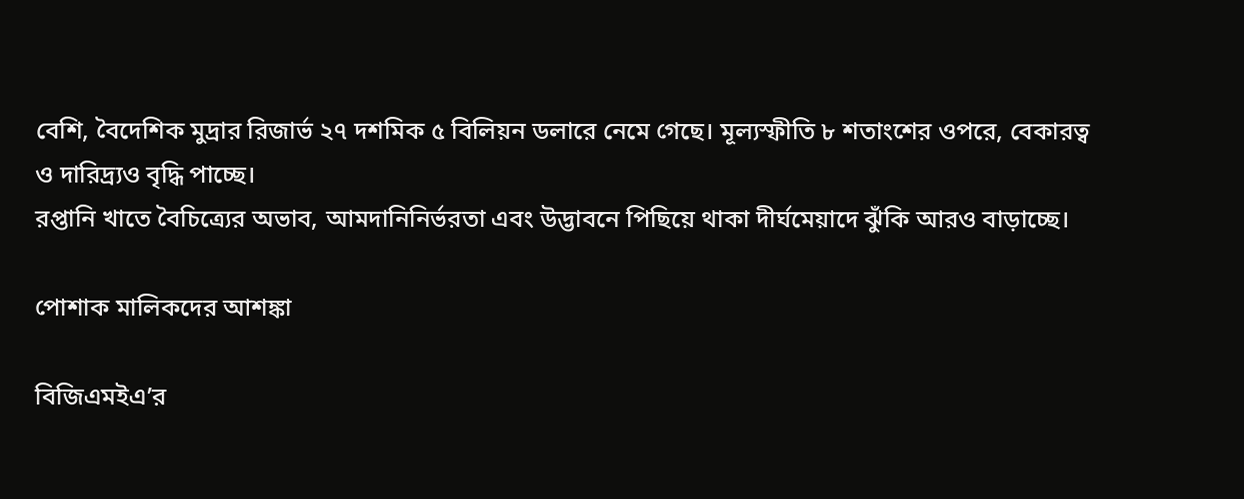বেশি, বৈদেশিক মুদ্রার রিজার্ভ ২৭ দশমিক ৫ বিলিয়ন ডলারে নেমে গেছে। মূল্যস্ফীতি ৮ শতাংশের ওপরে, বেকারত্ব ও দারিদ্র্যও বৃদ্ধি পাচ্ছে।
রপ্তানি খাতে বৈচিত্র্যের অভাব, আমদানিনির্ভরতা এবং উদ্ভাবনে পিছিয়ে থাকা দীর্ঘমেয়াদে ঝুঁকি আরও বাড়াচ্ছে।

পোশাক মালিকদের আশঙ্কা

বিজিএমইএ’র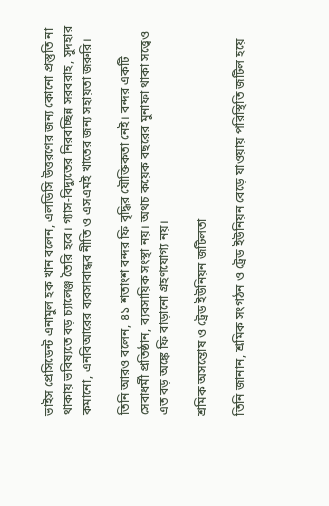ভাইস প্রেসিডেন্ট এনামুল হক খান বলেন, এলডিসি উত্তরণের জন্য কোনো প্রস্তুতি না থাকায় ভবিষ্যতে বড় চ্যালেঞ্জ তৈরি হবে। গ্যাস-বিদ্যুতের নিরবচ্ছিন্ন সরবরাহ, সুদহার কমানো, এনবিআরের ব্যবসাবান্ধব নীতি ও এসএমই খাতের জন্য সহায়তা জরুরি।

তিনি আরও বলেন, ৪১ শতাংশ বন্দর ফি বৃদ্ধির যৌক্তিকতা নেই। বন্দর একটি সেবাধর্মী প্রতিষ্ঠান, ব্যবসায়িক সংস্থা নয়। অথচ কয়েক বছরের মুনাফা থাকা সত্ত্বেও এত বড় অঙ্কে ফি বাড়ানো গ্রহণযোগ্য নয়।

শ্রমিক অসন্তোষ ও ট্রেড ইউনিয়ন জটিলতা

তিনি জানান, শ্রমিক সংগঠন ও ট্রেড ইউনিয়ন বেড়ে যাওয়ায় পরিস্থিতি জটিল হয়ে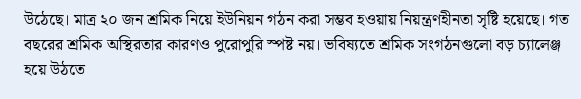উঠেছে। মাত্র ২০ জন শ্রমিক নিয়ে ইউনিয়ন গঠন করা সম্ভব হওয়ায় নিয়ন্ত্রণহীনতা সৃষ্টি হয়েছে। গত বছরের শ্রমিক অস্থিরতার কারণও পুরোপুরি স্পষ্ট নয়। ভবিষ্যতে শ্রমিক সংগঠনগুলো বড় চ্যালেঞ্জ হয়ে উঠতে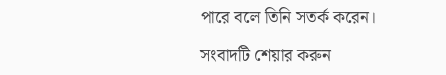পারে বলে তিনি সতর্ক করেন।

সংবাদটি শেয়ার করুন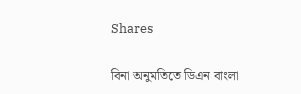Shares

বিনা অনুমতিতে ডিএন বাংলা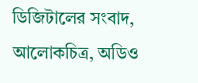ডিজিটালের সংবাদ, আলোকচিত্র, অডিও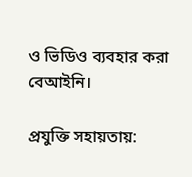ও ভিডিও ব্যবহার করা বেআইনি।

প্রযুক্তি সহায়তায়: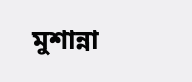মুশান্না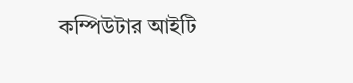কম্পিউটার আইটি